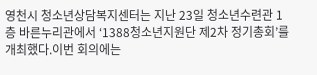영천시 청소년상담복지센터는 지난 23일 청소년수련관 1층 바른누리관에서 ‘1388청소년지원단 제2차 정기총회’를 개최했다.이번 회의에는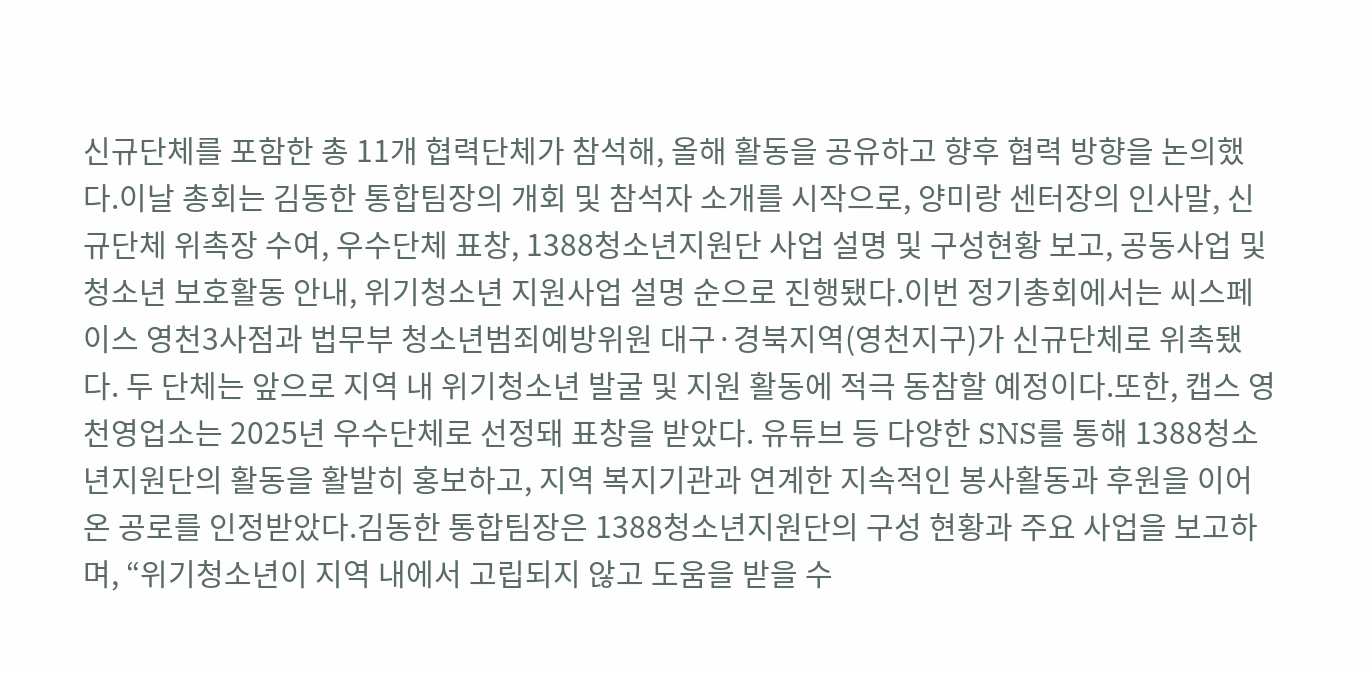신규단체를 포함한 총 11개 협력단체가 참석해, 올해 활동을 공유하고 향후 협력 방향을 논의했다.이날 총회는 김동한 통합팀장의 개회 및 참석자 소개를 시작으로, 양미랑 센터장의 인사말, 신규단체 위촉장 수여, 우수단체 표창, 1388청소년지원단 사업 설명 및 구성현황 보고, 공동사업 및 청소년 보호활동 안내, 위기청소년 지원사업 설명 순으로 진행됐다.이번 정기총회에서는 씨스페이스 영천3사점과 법무부 청소년범죄예방위원 대구·경북지역(영천지구)가 신규단체로 위촉됐다. 두 단체는 앞으로 지역 내 위기청소년 발굴 및 지원 활동에 적극 동참할 예정이다.또한, 캡스 영천영업소는 2025년 우수단체로 선정돼 표창을 받았다. 유튜브 등 다양한 SNS를 통해 1388청소년지원단의 활동을 활발히 홍보하고, 지역 복지기관과 연계한 지속적인 봉사활동과 후원을 이어온 공로를 인정받았다.김동한 통합팀장은 1388청소년지원단의 구성 현황과 주요 사업을 보고하며, “위기청소년이 지역 내에서 고립되지 않고 도움을 받을 수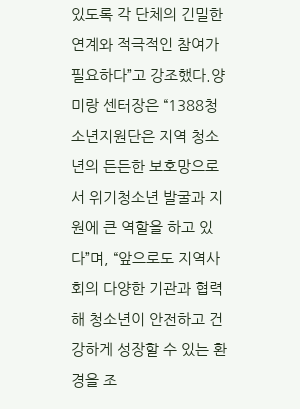있도록 각 단체의 긴밀한 연계와 적극적인 참여가 필요하다”고 강조했다.양미랑 센터장은 “1388청소년지원단은 지역 청소년의 든든한 보호망으로서 위기청소년 발굴과 지원에 큰 역할을 하고 있다”며, “앞으로도 지역사회의 다양한 기관과 협력해 청소년이 안전하고 건강하게 성장할 수 있는 환경을 조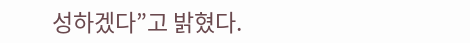성하겠다”고 밝혔다.